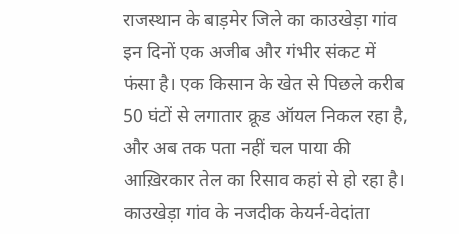राजस्थान के बाड़मेर जिले का काउखेड़ा गांव इन दिनों एक अजीब और गंभीर संकट में फंसा है। एक किसान के खेत से पिछले करीब 50 घंटों से लगातार क्रूड ऑयल निकल रहा है, और अब तक पता नहीं चल पाया की आख़िरकार तेल का रिसाव कहां से हो रहा है।
काउखेड़ा गांव के नजदीक केयर्न-वेदांता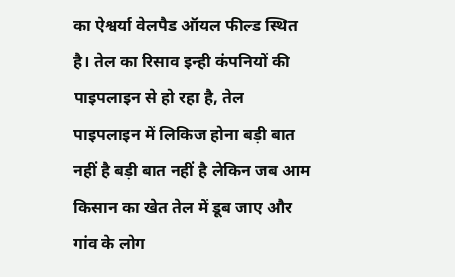का ऐश्वर्या वेलपैड ऑयल फील्ड स्थित है। तेल का रिसाव इन्ही कंपनियों की पाइपलाइन से हो रहा है, तेल पाइपलाइन में लिकिज होना बड़ी बात नहीं है बड़ी बात नहीं है लेकिन जब आम किसान का खेत तेल में डूब जाए और गांव के लोग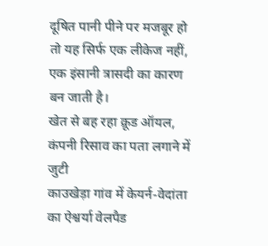दूषित पानी पीने पर मजबूर हो तो यह सिर्फ एक लीकेज नहीं, एक इंसानी त्रासदी का कारण बन जाती है।
खेत से बह रहा क्रूड ऑयल, कंपनी रिसाव का पता लगाने में जुटी
काउखेड़ा गांव में केयर्न-वेदांता का ऐश्वर्या वेलपैड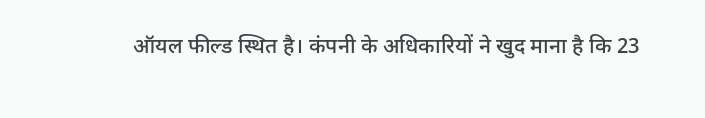ऑयल फील्ड स्थित है। कंपनी के अधिकारियों ने खुद माना है कि 23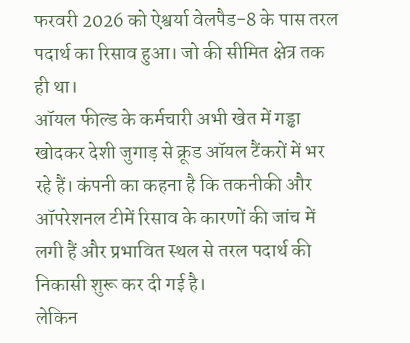फरवरी 2026 को ऐश्वर्या वेलपैड-8 के पास तरल पदार्थ का रिसाव हुआ। जो की सीमित क्षेत्र तक ही था।
ऑयल फील्ड के कर्मचारी अभी खेत में गड्ढा खोदकर देशी जुगाड़ से क्रूड ऑयल टैंकरों में भर रहे हैं। कंपनी का कहना है कि तकनीकी और ऑपरेशनल टीमें रिसाव के कारणों की जांच में लगी हैं और प्रभावित स्थल से तरल पदार्थ की निकासी शुरू कर दी गई है।
लेकिन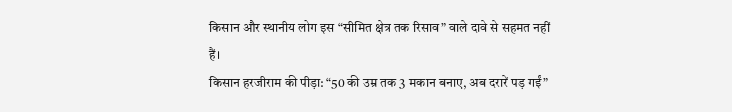किसान और स्थानीय लोग इस “सीमित क्षेत्र तक रिसाव” वाले दावे से सहमत नहीं हैं।
किसान हरजीराम की पीड़ा: “50 की उम्र तक 3 मकान बनाए, अब दरारें पड़ गईं”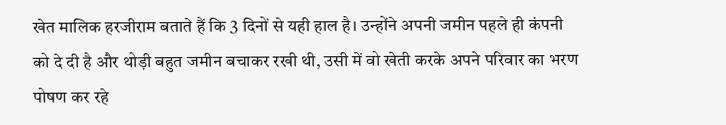खेत मालिक हरजीराम बताते हैं कि 3 दिनों से यही हाल है। उन्होंने अपनी जमीन पहले ही कंपनी को दे दी है और थोड़ी बहुत जमीन बचाकर रखी थी, उसी में वो खेती करके अपने परिवार का भरण पोषण कर रहे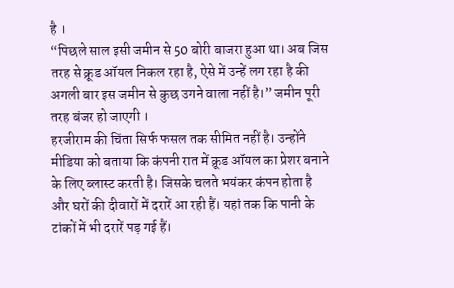है ।
“पिछले साल इसी जमीन से 50 बोरी बाजरा हुआ था। अब जिस तरह से क्रूड ऑयल निकल रहा है, ऐसे में उन्हें लग रहा है की अगली बार इस जमीन से कुछ उगने वाला नहीं है।” जमीन पूरी तरह बंजर हो जाएगी ।
हरजीराम की चिंता सिर्फ फसल तक सीमित नहीं है। उन्होंने मीडिया को बताया कि कंपनी रात में क्रूड ऑयल का प्रेशर बनाने के लिए ब्लास्ट करती है। जिसके चलते भयंकर कंपन होता है और घरों की दीवारों में दरारें आ रही हैं। यहां तक कि पानी के टांकों में भी दरारें पड़ गई हैं।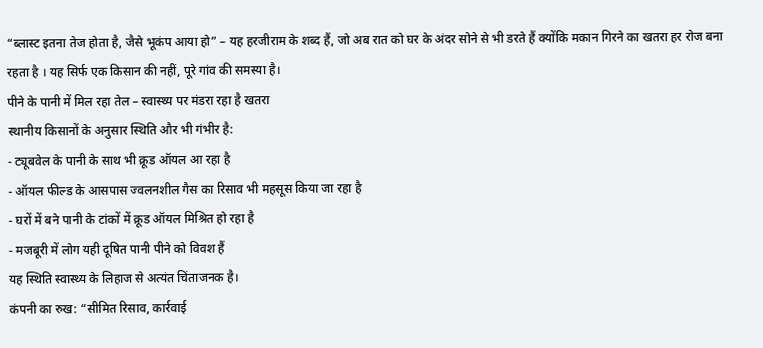“ब्लास्ट इतना तेज होता है, जैसे भूकंप आया हो” – यह हरजीराम के शब्द हैं, जो अब रात को घर के अंदर सोने से भी डरते हैं क्योंकि मकान गिरने का खतरा हर रोज बना रहता है । यह सिर्फ एक किसान की नहीं, पूरे गांव की समस्या है।
पीने के पानी में मिल रहा तेल – स्वास्थ्य पर मंडरा रहा है खतरा
स्थानीय किसानों के अनुसार स्थिति और भी गंभीर है:
- ट्यूबवेल के पानी के साथ भी क्रूड ऑयल आ रहा है
- ऑयल फील्ड के आसपास ज्वलनशील गैस का रिसाव भी महसूस किया जा रहा है
- घरों में बने पानी के टांकों में क्रूड ऑयल मिश्रित हो रहा है
- मजबूरी में लोग यही दूषित पानी पीने को विवश हैं
यह स्थिति स्वास्थ्य के लिहाज से अत्यंत चिंताजनक है।
कंपनी का रुख: “सीमित रिसाव, कार्रवाई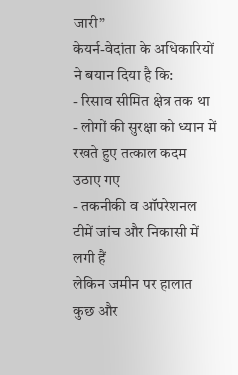जारी”
केयर्न-वेदांता के अधिकारियों ने बयान दिया है कि:
- रिसाव सीमित क्षेत्र तक था
- लोगों की सुरक्षा को ध्यान में रखते हुए तत्काल कदम उठाए गए
- तकनीकी व ऑपरेशनल टीमें जांच और निकासी में लगी हैं
लेकिन जमीन पर हालात कुछ और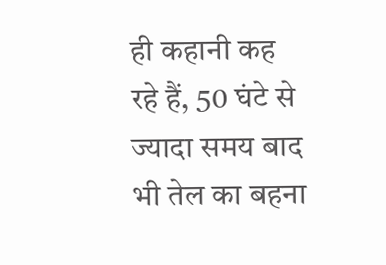ही कहानी कह रहे हैं, 50 घंटे से ज्यादा समय बाद भी तेल का बहना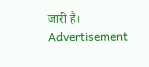जारी है।
Advertisement